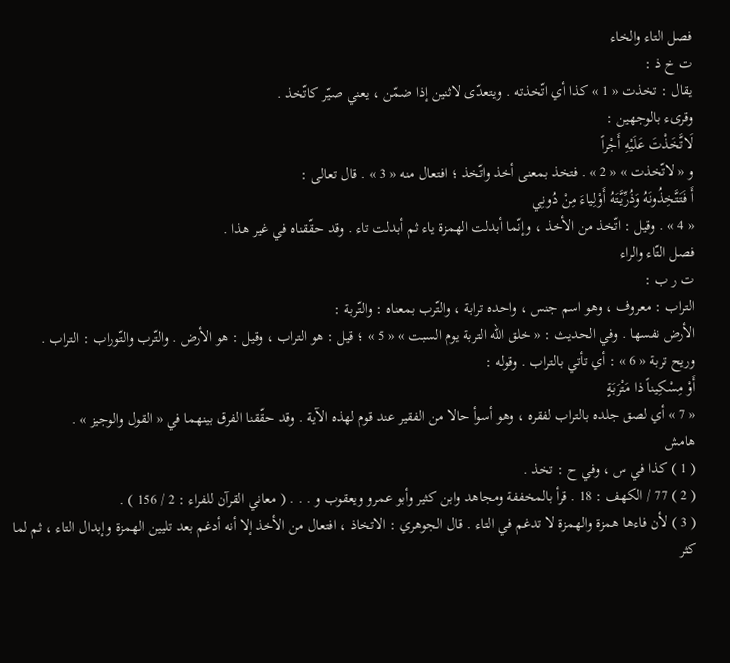فصل التاء والخاء
ت خ ذ :
يقال : تخذت « 1 » كذا أي اتّخذته . ويتعدّى لاثنين إذا ضمّن ، يعني صيّر كاتّخذ .
وقرىء بالوجهين :
لَاتَّخَذْتَ عَلَيْهِ أَجْراً
و « لاتّخذت » « 2 » . فتخذ بمعنى أخذ واتّخذ ؛ افتعال منه « 3 » . قال تعالى :
أَ فَتَتَّخِذُونَهُ وَذُرِّيَّتَهُ أَوْلِياءَ مِنْ دُونِي
« 4 » . وقيل : اتّخذ من الأخذ ، وإنّما أبدلت الهمزة ياء ثم أبدلت تاء . وقد حقّقناه في غير هذا .
فصل التّاء والراء
ت ر ب :
التراب : معروف ، وهو اسم جنس ، واحده ترابة ، والتّرب بمعناه : والتّربة :
الأرض نفسها . وفي الحديث : « خلق اللّه التربة يوم السبت » « 5 » ؛ قيل : هو التراب ، وقيل : هو الأرض . والتّرب والتّوراب : التراب .
وريح تربة « 6 » : أي تأتي بالتراب . وقوله :
أَوْ مِسْكِيناً ذا مَتْرَبَةٍ
« 7 » أي لصق جلده بالتراب لفقره ، وهو أسوأ حالا من الفقير عند قوم لهذه الآية . وقد حقّقنا الفرق بينهما في « القول والوجيز » .
هامش
( 1 ) كذا في س ، وفي ح : تخذ .
( 2 ) 77 / الكهف : 18 . قرأ بالمخففة ومجاهد وابن كثير وأبو عمرو ويعقوب و . . . ( معاني القرآن للفراء : 2 / 156 ) .
( 3 ) لأن فاءها همزة والهمزة لا تدغم في التاء . قال الجوهري : الاتخاذ ، افتعال من الأخذ إلا أنه أدغم بعد تليين الهمزة وإبدال التاء ، ثم لما كثر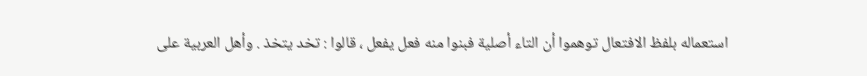استعماله بلفظ الافتعال توهموا أن التاء أصلية فبنوا منه فعل يفعل ، قالوا : تخد يتخذ . وأهل العربية على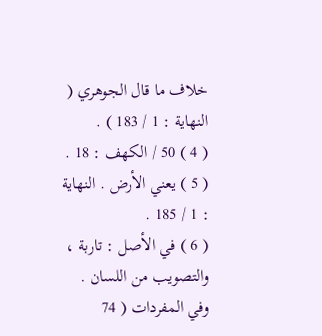خلاف ما قال الجوهري ( النهاية : 1 / 183 ) .
( 4 ) 50 / الكهف : 18 .
( 5 ) يعني الأرض . النهاية : 1 / 185 .
( 6 ) في الأصل : تاربة ، والتصويب من اللسان . وفي المفردات ( 74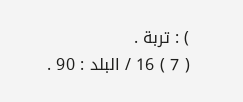) : تربة .
( 7 ) 16 / البلد : 90 .